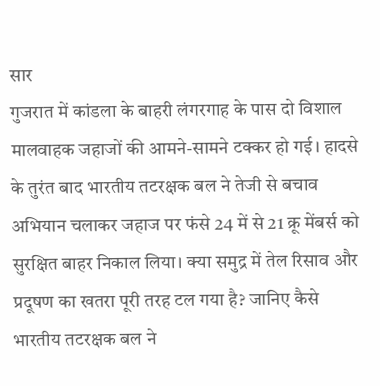सार
गुजरात में कांडला के बाहरी लंगरगाह के पास दो विशाल मालवाहक जहाजों की आमने-सामने टक्कर हो गई। हादसे के तुरंत बाद भारतीय तटरक्षक बल ने तेजी से बचाव अभियान चलाकर जहाज पर फंसे 24 में से 21 क्रू मेंबर्स को सुरक्षित बाहर निकाल लिया। क्या समुद्र में तेल रिसाव और प्रदूषण का खतरा पूरी तरह टल गया है? जानिए कैसे भारतीय तटरक्षक बल ने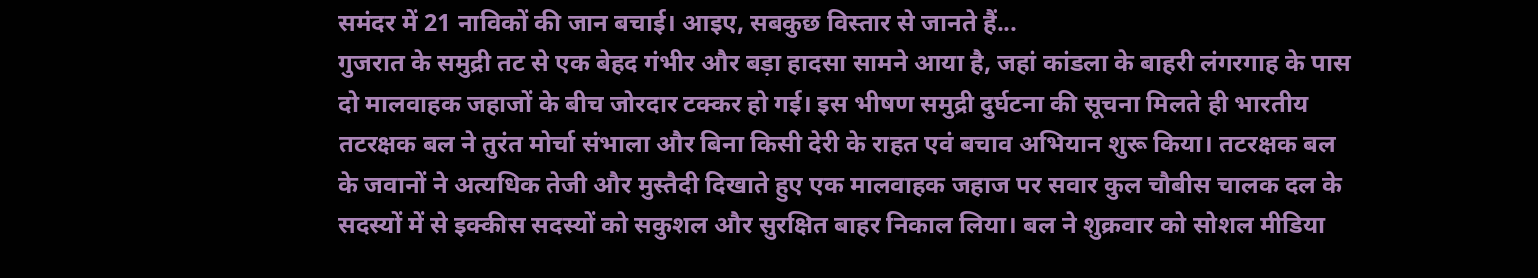समंदर में 21 नाविकों की जान बचाई। आइए, सबकुछ विस्तार से जानते हैं...
गुजरात के समुद्री तट से एक बेहद गंभीर और बड़ा हादसा सामने आया है, जहां कांडला के बाहरी लंगरगाह के पास दो मालवाहक जहाजों के बीच जोरदार टक्कर हो गई। इस भीषण समुद्री दुर्घटना की सूचना मिलते ही भारतीय तटरक्षक बल ने तुरंत मोर्चा संभाला और बिना किसी देरी के राहत एवं बचाव अभियान शुरू किया। तटरक्षक बल के जवानों ने अत्यधिक तेजी और मुस्तैदी दिखाते हुए एक मालवाहक जहाज पर सवार कुल चौबीस चालक दल के सदस्यों में से इक्कीस सदस्यों को सकुशल और सुरक्षित बाहर निकाल लिया। बल ने शुक्रवार को सोशल मीडिया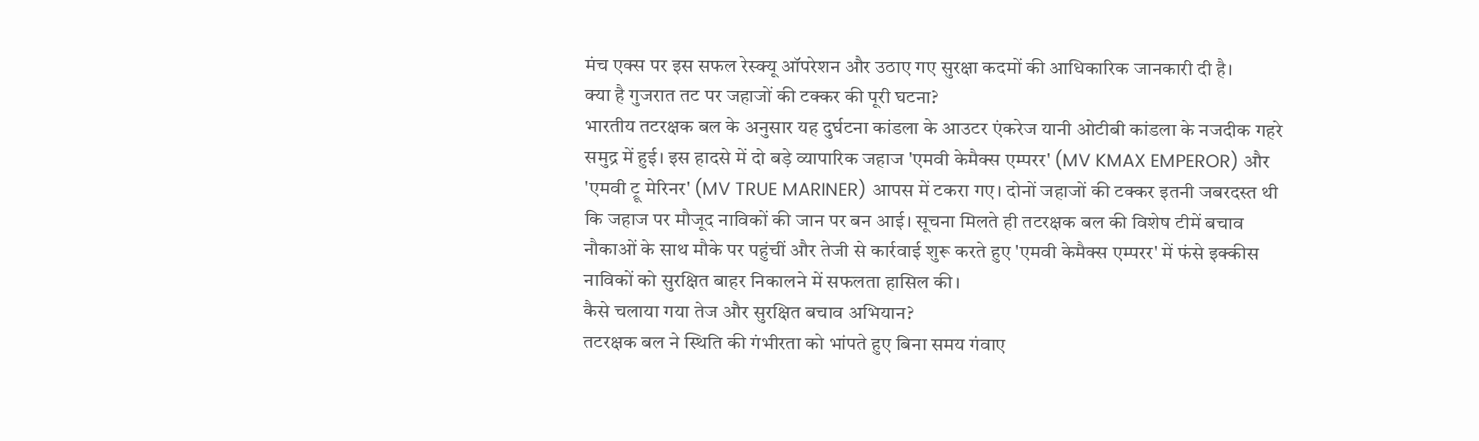मंच एक्स पर इस सफल रेस्क्यू ऑपरेशन और उठाए गए सुरक्षा कदमों की आधिकारिक जानकारी दी है।
क्या है गुजरात तट पर जहाजों की टक्कर की पूरी घटना?
भारतीय तटरक्षक बल के अनुसार यह दुर्घटना कांडला के आउटर एंकरेज यानी ओटीबी कांडला के नजदीक गहरे समुद्र में हुई। इस हादसे में दो बड़े व्यापारिक जहाज 'एमवी केमैक्स एम्परर' (MV KMAX EMPEROR) और 'एमवी ट्रू मेरिनर' (MV TRUE MARINER) आपस में टकरा गए। दोनों जहाजों की टक्कर इतनी जबरदस्त थी कि जहाज पर मौजूद नाविकों की जान पर बन आई। सूचना मिलते ही तटरक्षक बल की विशेष टीमें बचाव नौकाओं के साथ मौके पर पहुंचीं और तेजी से कार्रवाई शुरू करते हुए 'एमवी केमैक्स एम्परर' में फंसे इक्कीस नाविकों को सुरक्षित बाहर निकालने में सफलता हासिल की।
कैसे चलाया गया तेज और सुरक्षित बचाव अभियान?
तटरक्षक बल ने स्थिति की गंभीरता को भांपते हुए बिना समय गंवाए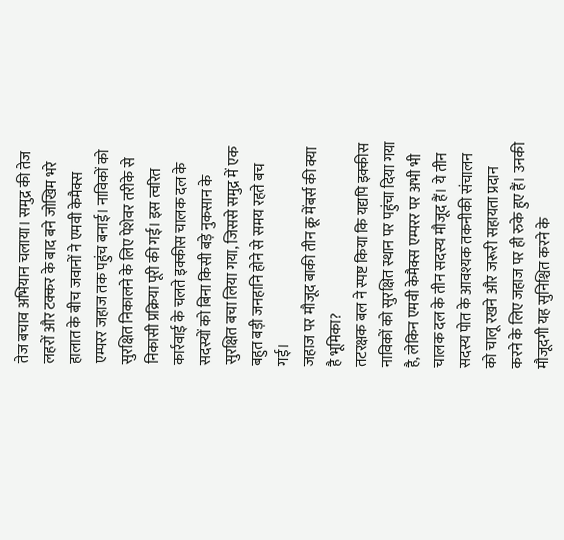तेज बचाव अभियान चलाया। समुद्र की तेज लहरों और टक्कर के बाद बने जोखिम भरे हालात के बीच जवानों ने एमवी केमैक्स एम्परर जहाज तक पहुंच बनाई। नाविकों को सुरक्षित निकालने के लिए पेशेवर तरीके से निकासी प्रक्रिया पूरी की गई। इस त्वरित कार्रवाई के चलते इक्कीस चालक दल के सदस्यों को बिना किसी बड़े नुकसान के सुरक्षित बचा लिया गया, जिससे समुद्र में एक बहुत बड़ी जनहानि होने से समय रहते बच गई।
जहाज पर मौजूद बाकी तीन क्रू मेंबर्स की क्या है भूमिका?
तटरक्षक बल ने स्पष्ट किया कि यद्यपि इक्कीस नाविकों को सुरक्षित स्थान पर पहुंचा दिया गया है, लेकिन एमवी केमैक्स एम्परर पर अभी भी चालक दल के तीन सदस्य मौजूद हैं। ये तीन सदस्य पोत के आवश्यक तकनीकी संचालन को चालू रखने और जरूरी सहायता प्रदान करने के लिए जहाज पर ही रुके हुए हैं। उनकी मौजूदगी यह सुनिश्चित करने के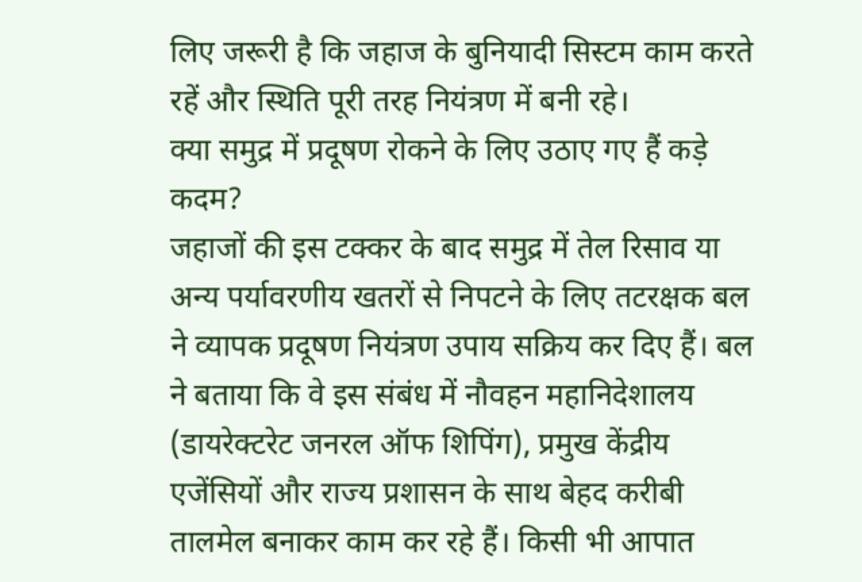लिए जरूरी है कि जहाज के बुनियादी सिस्टम काम करते रहें और स्थिति पूरी तरह नियंत्रण में बनी रहे।
क्या समुद्र में प्रदूषण रोकने के लिए उठाए गए हैं कड़े कदम?
जहाजों की इस टक्कर के बाद समुद्र में तेल रिसाव या अन्य पर्यावरणीय खतरों से निपटने के लिए तटरक्षक बल ने व्यापक प्रदूषण नियंत्रण उपाय सक्रिय कर दिए हैं। बल ने बताया कि वे इस संबंध में नौवहन महानिदेशालय (डायरेक्टरेट जनरल ऑफ शिपिंग), प्रमुख केंद्रीय एजेंसियों और राज्य प्रशासन के साथ बेहद करीबी तालमेल बनाकर काम कर रहे हैं। किसी भी आपात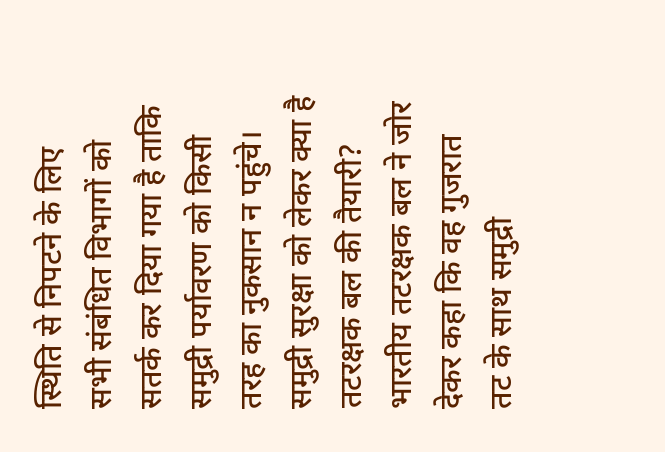स्थिति से निपटने के लिए सभी संबंधित विभागों को सतर्क कर दिया गया है ताकि समुद्री पर्यावरण को किसी तरह का नुकसान न पहुंचे।
समुद्री सुरक्षा को लेकर क्या है तटरक्षक बल की तैयारी?
भारतीय तटरक्षक बल ने जोर देकर कहा कि वह गुजरात तट के साथ समुद्री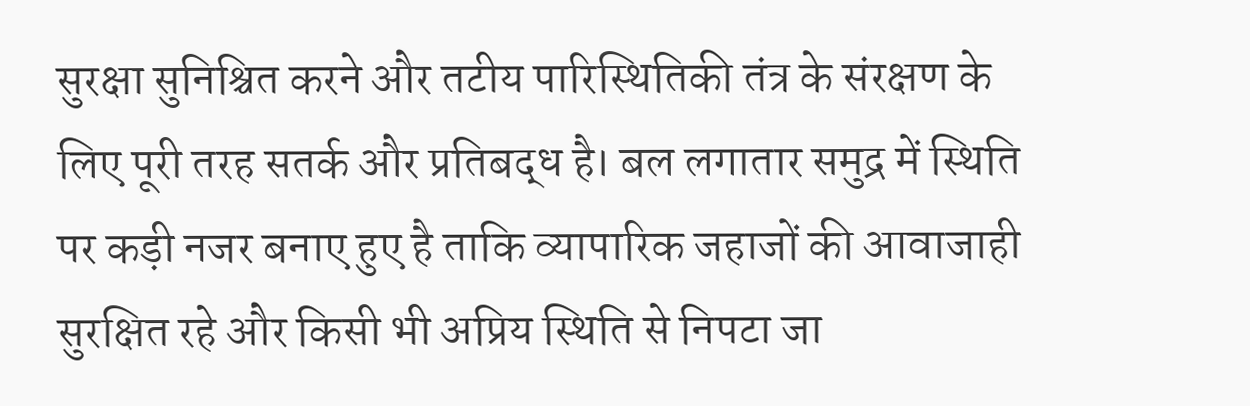सुरक्षा सुनिश्चित करने और तटीय पारिस्थितिकी तंत्र के संरक्षण के लिए पूरी तरह सतर्क और प्रतिबद्ध है। बल लगातार समुद्र में स्थिति पर कड़ी नजर बनाए हुए है ताकि व्यापारिक जहाजों की आवाजाही सुरक्षित रहे और किसी भी अप्रिय स्थिति से निपटा जा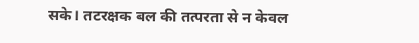सके। तटरक्षक बल की तत्परता से न केवल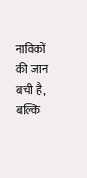नाविकों की जान बची है, बल्कि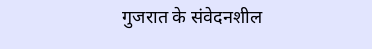गुजरात के संवेदनशील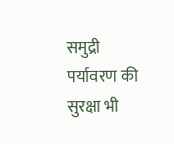समुद्री पर्यावरण की सुरक्षा भी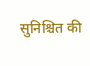सुनिश्चित की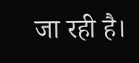जा रही है।